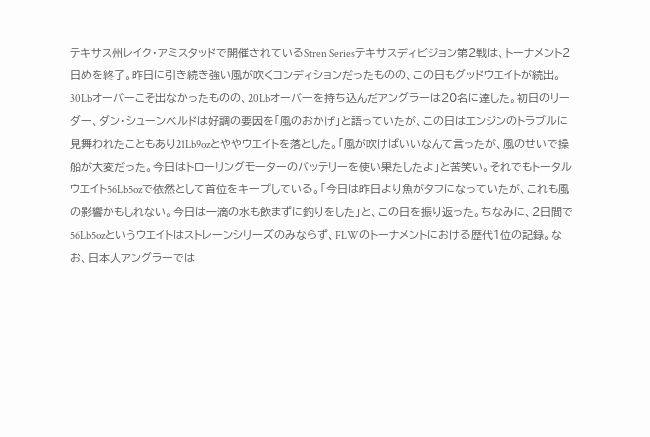テキサス州レイク・アミスタッドで開催されているStren Seriesテキサスディビジョン第2戦は、トーナメント2日めを終了。昨日に引き続き強い風が吹くコンディションだったものの、この日もグッドウエイトが続出。30Lbオーバーこそ出なかったものの、20Lbオーバーを持ち込んだアングラーは20名に達した。初日のリーダー、ダン・シューンベルドは好調の要因を「風のおかげ」と語っていたが、この日はエンジンのトラブルに見舞われたこともあり21Lb9ozとややウエイトを落とした。「風が吹けばいいなんて言ったが、風のせいで操船が大変だった。今日はトローリングモーターのバッテリーを使い果たしたよ」と苦笑い。それでもトータルウエイト56Lb5ozで依然として首位をキープしている。「今日は昨日より魚がタフになっていたが、これも風の影響かもしれない。今日は一滴の水も飲まずに釣りをした」と、この日を振り返った。ちなみに、2日間で56Lb5ozというウエイトはストレーンシリーズのみならず、FLWのトーナメントにおける歴代1位の記録。なお、日本人アングラーでは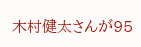木村健太さんが95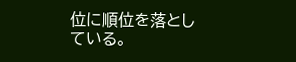位に順位を落としている。